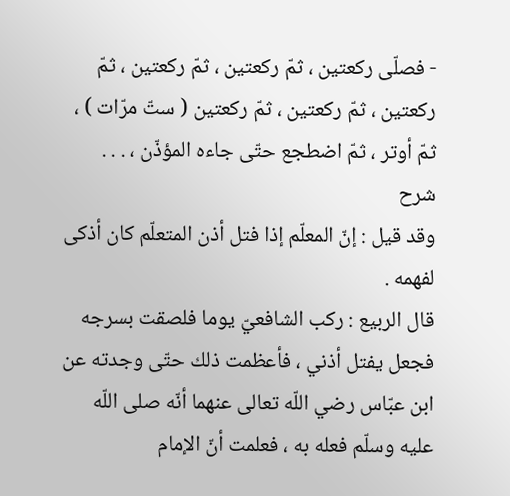- فصلّى ركعتين ، ثمّ ركعتين ، ثمّ ركعتين ، ثمّ ركعتين ، ثمّ ركعتين ، ثمّ ركعتين ( ستّ مرّات ) ، ثمّ أوتر ، ثمّ اضطجع حتّى جاءه المؤذّن ، . . .
شرح
وقد قيل : إنّ المعلّم إذا فتل أذن المتعلّم كان أذكى لفهمه .
قال الربيع : ركب الشافعيّ يوما فلصقت بسرجه فجعل يفتل أذني ، فأعظمت ذلك حتّى وجدته عن ابن عبّاس رضي اللّه تعالى عنهما أنّه صلى اللّه عليه وسلّم فعله به ، فعلمت أنّ الإمام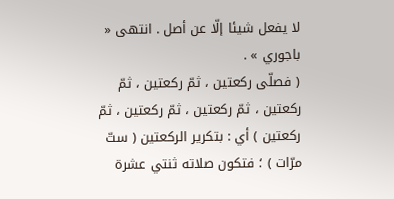لا يفعل شيئا إلّا عن أصل . انتهى « باجوري » .
( فصلّى ركعتين ، ثمّ ركعتين ، ثمّ ركعتين ، ثمّ ركعتين ، ثمّ ركعتين ، ثمّ ركعتين ) أي : بتكرير الركعتين ( ستّ مرّات ) ؛ فتكون صلاته ثنتي عشرة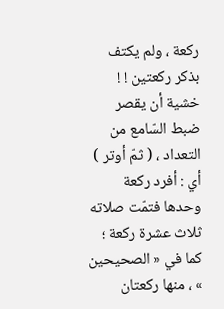ركعة ، ولم يكتف بذكر ركعتين ! ! خشية أن يقصر ضبط السّامع من التعداد ، ( ثمّ أوتر ) أي : أفرد ركعة وحدها فتمّت صلاته ثلاث عشرة ركعة ؛ كما في « الصحيحين » ، منها ركعتان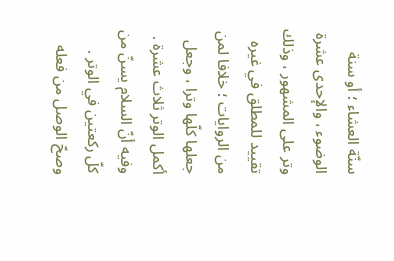سنّة العشاء ؛ أو سنة الوضوء ، والإحدى عشرة وتر على المشهور ، وذلك تقييد للمطلق في غيره من الروايات ؛ خلافا لمن جعلها كلّها وترا ، وجعل أكمل الوتر ثلاث عشرة .
وفيه أنّ السلام يسنّ من كلّ ركعتين في الوتر .
وصحّ الوصل من فعله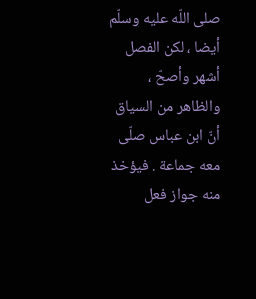صلى اللّه عليه وسلّم أيضا ، لكن الفصل أشهر وأصحّ ، والظاهر من السياق أنّ ابن عباس صلّى معه جماعة . فيؤخذ منه جواز فعل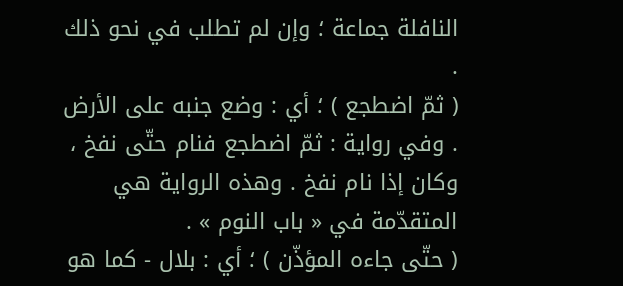النافلة جماعة ؛ وإن لم تطلب في نحو ذلك .
( ثمّ اضطجع ) ؛ أي : وضع جنبه على الأرض . وفي رواية : ثمّ اضطجع فنام حتّى نفخ ، وكان إذا نام نفخ . وهذه الرواية هي المتقدّمة في « باب النوم » .
( حتّى جاءه المؤذّن ) ؛ أي : بلال - كما هو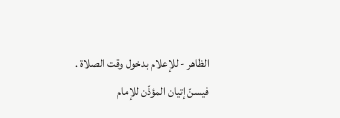الظاهر - للإعلام بدخول وقت الصلاة . فيسنّ إتيان المؤذّن للإمام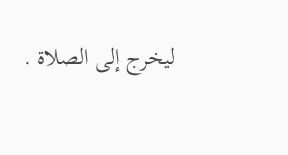ليخرج إلى الصلاة .